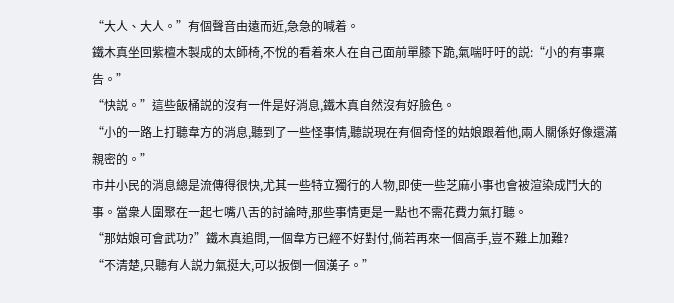“大人、大人。”有個聲音由遠而近,急急的喊着。
鐵木真坐回紫檀木製成的太師椅,不悅的看着來人在自己面前單膝下跪,氣喘吁吁的説:“小的有事稟告。”
“快説。”這些飯桶説的沒有一件是好消息,鐵木真自然沒有好臉色。
“小的一路上打聽韋方的消息,聽到了一些怪事情,聽説現在有個奇怪的姑娘跟着他,兩人關係好像還滿親密的。”
市井小民的消息總是流傳得很快,尤其一些特立獨行的人物,即使一些芝麻小事也會被渲染成鬥大的事。當衆人圍聚在一起七嘴八舌的討論時,那些事情更是一點也不需花費力氣打聽。
“那姑娘可會武功?”鐵木真追問,一個韋方已經不好對付,倘若再來一個高手,豈不難上加難?
“不清楚,只聽有人説力氣挺大,可以扳倒一個漢子。”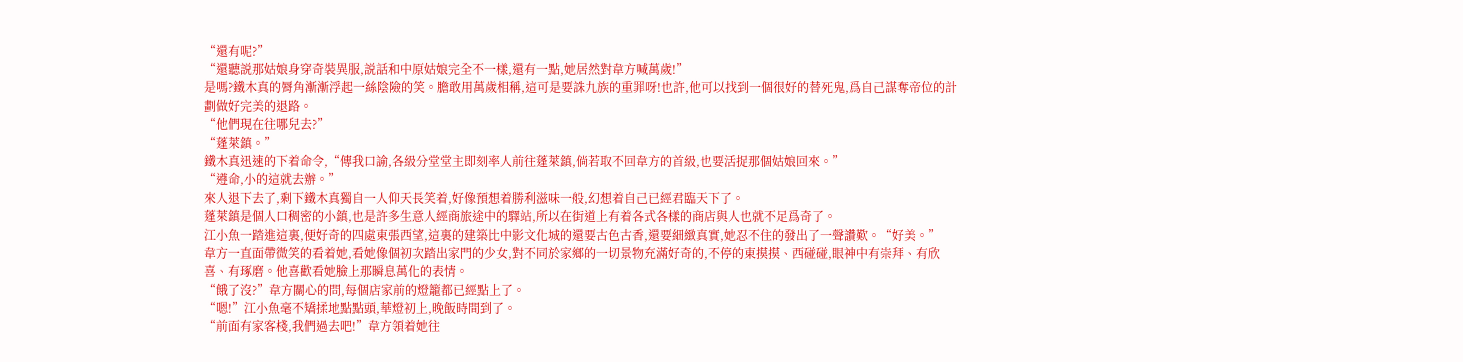“還有呢?”
“還聽説那姑娘身穿奇裝異服,説話和中原姑娘完全不一樣,還有一點,她居然對韋方喊萬歲!”
是嗎?鐵木真的脣角漸漸浮起一絲陰險的笑。膽敢用萬歲相稱,這可是要誅九族的重罪呀!也許,他可以找到一個很好的替死鬼,爲自己謀奪帝位的計劃做好完美的退路。
“他們現在往哪兒去?”
“蓬萊鎮。”
鐵木真迅速的下着命令,“傳我口諭,各級分堂堂主即刻率人前往蓬萊鎮,倘若取不回韋方的首級,也要活捉那個姑娘回來。”
“遵命,小的這就去辦。”
來人退下去了,剩下鐵木真獨自一人仰天長笑着,好像預想着勝利滋味一般,幻想着自己已經君臨天下了。
蓬萊鎮是個人口稠密的小鎮,也是許多生意人經商旅途中的驛站,所以在街道上有着各式各樣的商店與人也就不足爲奇了。
江小魚一踏進這裏,便好奇的四處東張西望,這裏的建築比中影文化城的還要古色古香,還要細緻真實,她忍不住的發出了一聲讚歎。“好美。”
韋方一直面帶微笑的看着她,看她像個初次踏出家門的少女,對不同於家鄉的一切景物充滿好奇的,不停的東摸摸、西碰碰,眼神中有崇拜、有欣喜、有琢磨。他喜歡看她臉上那瞬息萬化的表情。
“餓了沒?”韋方關心的問,每個店家前的燈籠都已經點上了。
“嗯!”江小魚毫不矯揉地點點頭,華燈初上,晚飯時間到了。
“前面有家客棧,我們過去吧!”韋方領着她往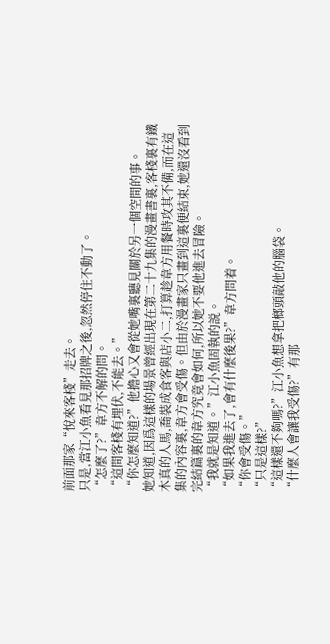前面那家“悅來客棧”走去。
只是,當江小魚看見那招牌之後,忽然停住不動了。
“怎麼了?”韋方不解的問。
“這間客棧有埋伏,不能去。”
“你怎麼知道?”他擔心又會從她嘴裏聽見關於另一個空間的事。
她知道,因爲這樣的場景曾經出現在第二十九集的漫畫書裏,客棧裏有鐵木真的人馬,喬裝成食客與店小二,打算趁韋方用餐時攻其不備,而在這集的內容裏,韋方會受傷。但由於漫畫家只畫到這裏便結束,她還沒看到完結篇裏的韋方究竟會如何,所以她不要他進去冒險。
“我就是知道。”江小魚固執的説。
“如果我進去了,會有什麼後果?”韋方問着。
“你會受傷。”
“只是這樣?”
“這樣還不夠嗎?”江小魚想拿把榔頭敲他的腦袋。
“什麼人會讓我受傷?”有那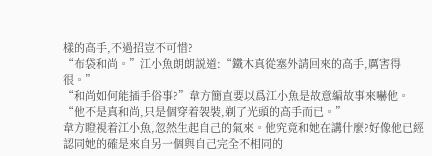樣的高手,不過招豈不可惜?
“布袋和尚。”江小魚朗朗説道:“鐵木真從塞外請回來的高手,厲害得很。”
“和尚如何能插手俗事?”韋方簡直要以爲江小魚是故意編故事來嚇他。
“他不是真和尚,只是個穿着袈裝,剃了光頭的高手而已。”
韋方瞪視着江小魚,忽然生起自己的氣來。他究竟和她在講什麼?好像他已經認同她的確是來自另一個與自己完全不相同的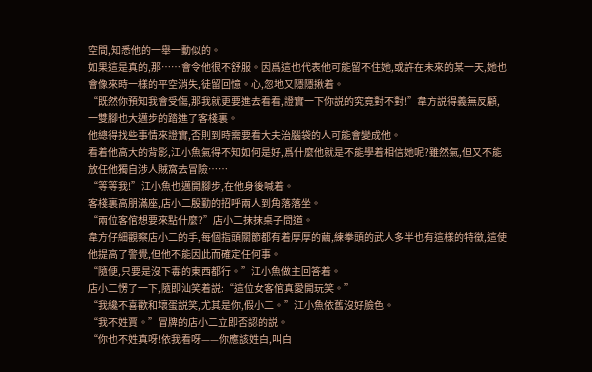空間,知悉他的一舉一動似的。
如果這是真的,那……會令他很不舒服。因爲這也代表他可能留不住她,或許在未來的某一天,她也會像來時一樣的平空消失,徒留回憶。心,忽地又隱隱揪着。
“既然你預知我會受傷,那我就更要進去看看,證實一下你説的究竟對不對!”韋方説得義無反顧,一雙腳也大邁步的踏進了客棧裏。
他總得找些事情來證實,否則到時需要看大夫治腦袋的人可能會變成他。
看着他高大的背影,江小魚氣得不知如何是好,爲什麼他就是不能學着相信她呢?雖然氣,但又不能放任他獨自涉人賊窩去冒險……
“等等我!”江小魚也邁開腳步,在他身後喊着。
客棧裏高朋滿座,店小二殷勤的招呼兩人到角落落坐。
“兩位客倌想要來點什麼?”店小二抹抹桌子問道。
韋方仔細觀察店小二的手,每個指頭關節都有着厚厚的繭,練拳頭的武人多半也有這樣的特徵,這使他提高了警覺,但他不能因此而確定任何事。
“隨便,只要是沒下毒的東西都行。”江小魚做主回答着。
店小二愣了一下,隨即汕笑着説:“這位女客倌真愛開玩笑。”
“我纔不喜歡和壞蛋説笑,尤其是你,假小二。”江小魚依舊沒好臉色。
“我不姓賈。”冒牌的店小二立即否認的説。
“你也不姓真呀!依我看呀——你應該姓白,叫白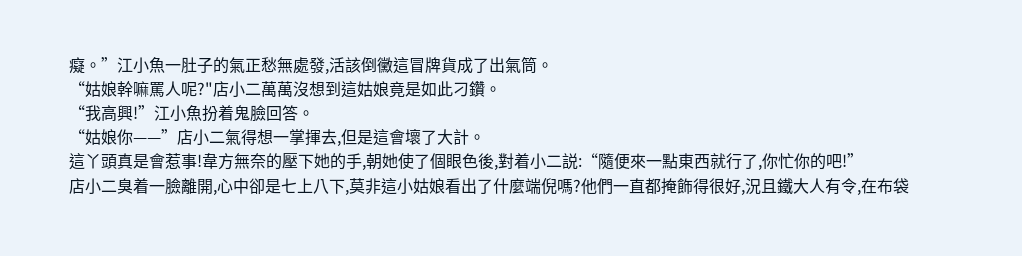癡。”江小魚一肚子的氣正愁無處發,活該倒黴這冒牌貨成了出氣筒。
“姑娘幹嘛罵人呢?"店小二萬萬沒想到這姑娘竟是如此刁鑽。
“我高興!”江小魚扮着鬼臉回答。
“姑娘你——”店小二氣得想一掌揮去,但是這會壞了大計。
這丫頭真是會惹事!韋方無奈的壓下她的手,朝她使了個眼色後,對着小二説:“隨便來一點東西就行了,你忙你的吧!”
店小二臭着一臉離開,心中卻是七上八下,莫非這小姑娘看出了什麼端倪嗎?他們一直都掩飾得很好,況且鐵大人有令,在布袋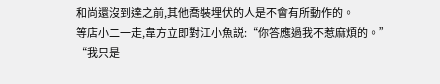和尚還沒到達之前,其他喬裝埋伏的人是不會有所動作的。
等店小二一走,韋方立即對江小魚説:“你答應過我不惹麻煩的。”
“我只是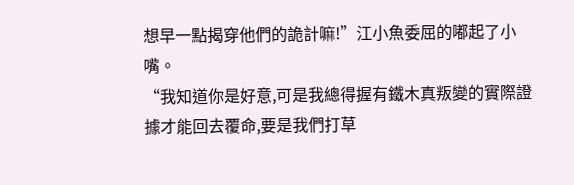想早一點揭穿他們的詭計嘛!”江小魚委屈的嘟起了小嘴。
“我知道你是好意,可是我總得握有鐵木真叛變的實際證據才能回去覆命,要是我們打草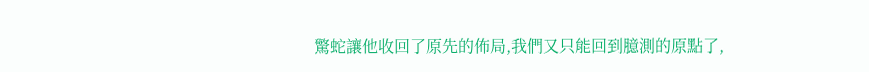驚蛇讓他收回了原先的佈局,我們又只能回到臆測的原點了,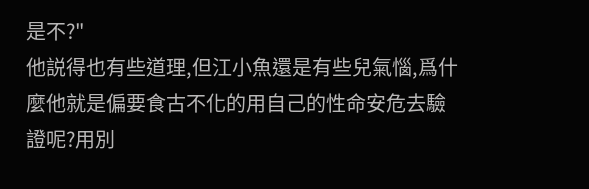是不?"
他説得也有些道理,但江小魚還是有些兒氣惱,爲什麼他就是偏要食古不化的用自己的性命安危去驗證呢?用別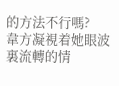的方法不行嗎?
韋方凝視着她眼波裏流轉的情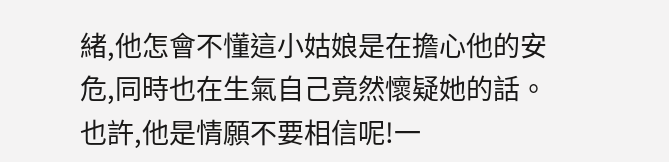緒,他怎會不懂這小姑娘是在擔心他的安危,同時也在生氣自己竟然懷疑她的話。也許,他是情願不要相信呢!一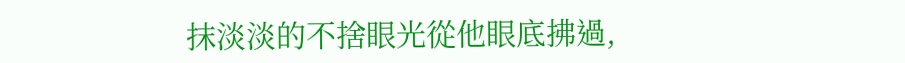抹淡淡的不捨眼光從他眼底拂過,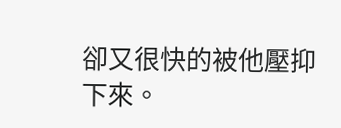卻又很快的被他壓抑下來。